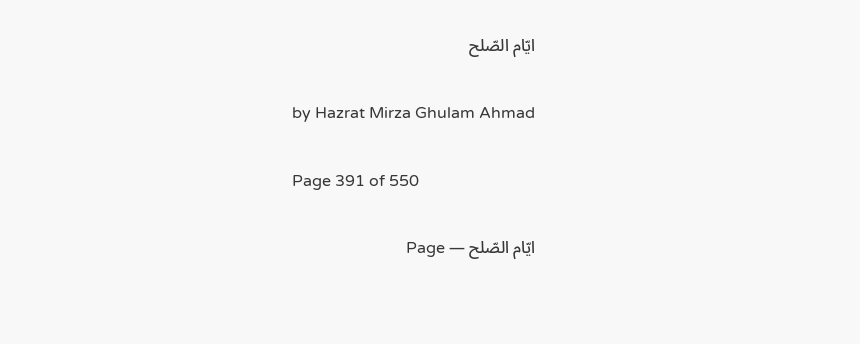ایّام الصّلح

by Hazrat Mirza Ghulam Ahmad

Page 391 of 550

ایّام الصّلح — Page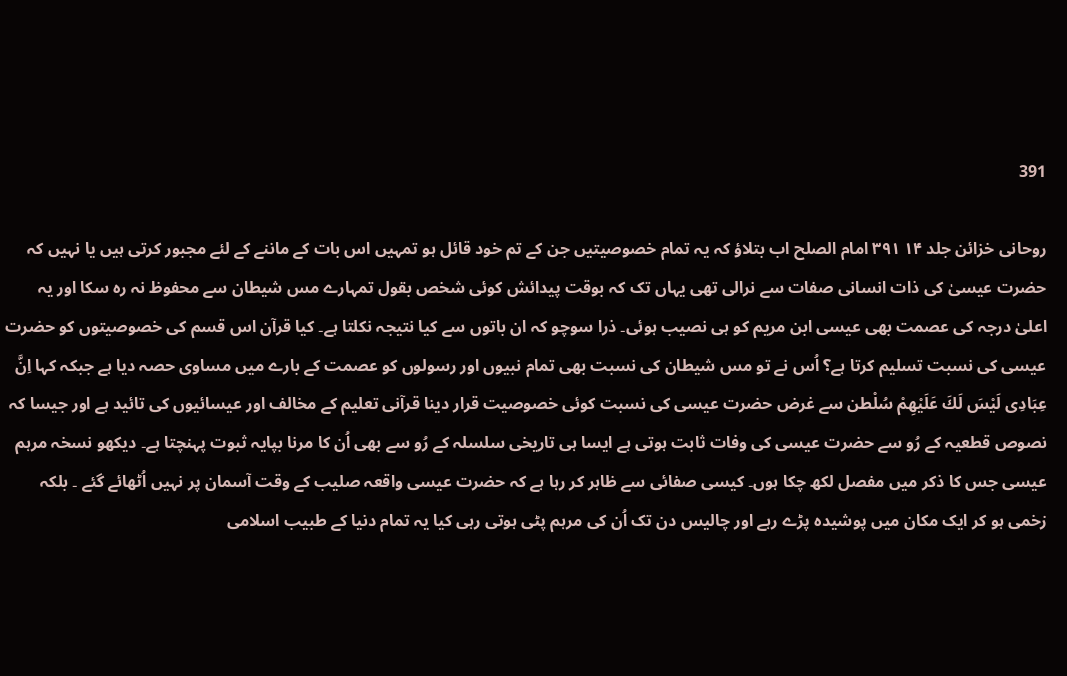391

روحانی خزائن جلد ۱۴ ۳۹۱ امام الصلح اب بتلاؤ کہ یہ تمام خصوصیتیں جن کے تم خود قائل ہو تمہیں اس بات کے ماننے کے لئے مجبور کرتی ہیں یا نہیں کہ حضرت عیسیٰ کی ذات انسانی صفات سے نرالی تھی یہاں تک کہ بوقت پیدائش کوئی شخص بقول تمہارے مس شیطان سے محفوظ نہ رہ سکا اور یہ اعلیٰ درجہ کی عصمت بھی عیسی ابن مریم کو ہی نصیب ہوئی۔ ذرا سوچو کہ ان باتوں سے کیا نتیجہ نکلتا ہے۔ کیا قرآن اس قسم کی خصوصیتوں کو حضرت عیسی کی نسبت تسلیم کرتا ہے؟ اُس نے تو مس شیطان کی نسبت بھی تمام نبیوں اور رسولوں کو عصمت کے بارے میں مساوی حصہ دیا ہے جبکہ کہا اِنَّ عِبَادِى لَيْسَ لَكَ عَلَيْهِمْ سُلْطن سے غرض حضرت عیسی کی نسبت کوئی خصوصیت قرار دینا قرآنی تعلیم کے مخالف اور عیسائیوں کی تائید ہے اور جیسا کہ نصوص قطعیہ کے رُو سے حضرت عیسی کی وفات ثابت ہوتی ہے ایسا ہی تاریخی سلسلہ کے رُو سے بھی اُن کا مرنا بپایہ ثبوت پہنچتا ہے۔ دیکھو نسخہ مرہم عیسی جس کا ذکر میں مفصل لکھ چکا ہوں۔ کیسی صفائی سے ظاہر کر رہا ہے کہ حضرت عیسی واقعہ صلیب کے وقت آسمان پر نہیں اُٹھائے گئے ۔ بلکہ زخمی ہو کر ایک مکان میں پوشیدہ پڑے رہے اور چالیس دن تک اُن کی مرہم پٹی ہوتی رہی کیا یہ تمام دنیا کے طبیب اسلامی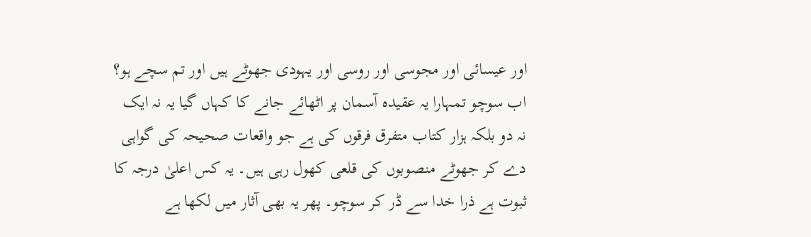اور عیسائی اور مجوسی اور روسی اور یہودی جھوٹے ہیں اور تم سچے ہو؟ اب سوچو تمہارا یہ عقیدہ آسمان پر اٹھائے جانے کا کہاں گیا یہ نہ ایک نہ دو بلکہ ہزار کتاب متفرق فرقوں کی ہے جو واقعات صحیحہ کی گواہی دے کر جھوٹے منصوبوں کی قلعی کھول رہی ہیں۔ یہ کس اعلیٰ درجہ کا ثبوت ہے ذرا خدا سے ڈر کر سوچو۔ پھر یہ بھی آثار میں لکھا ہے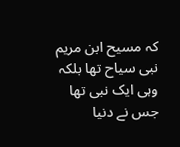کہ مسیح ابن مریم نبی سیاح تھا بلکہ وہی ایک نبی تھا جس نے دنیا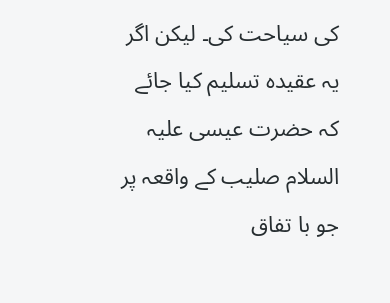کی سیاحت کی۔ لیکن اگر یہ عقیدہ تسلیم کیا جائے کہ حضرت عیسی علیہ السلام صلیب کے واقعہ پر جو با تفاق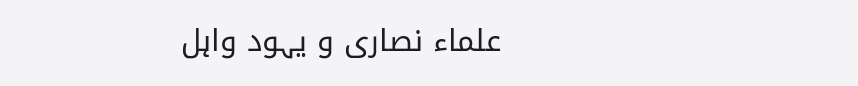علماء نصاری و یہود واہل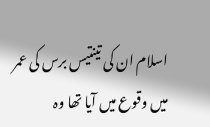اسلام ان کی تینتیس برس کی عمر میں وقوع میں آیا تھا وہ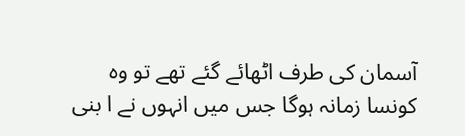آسمان کی طرف اٹھائے گئے تھے تو وہ کونسا زمانہ ہوگا جس میں انہوں نے ا بنی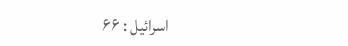اسرائیل : ۶۶